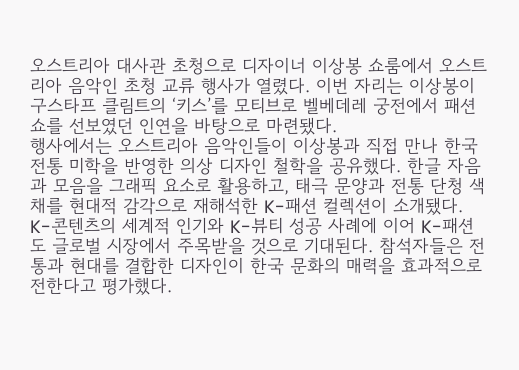오스트리아 대사관 초청으로 디자이너 이상봉 쇼룸에서 오스트리아 음악인 초청 교류 행사가 열렸다. 이번 자리는 이상봉이 구스타프 클림트의 ‘키스’를 모티브로 벨베데레 궁전에서 패션쇼를 선보였던 인연을 바탕으로 마련됐다.
행사에서는 오스트리아 음악인들이 이상봉과 직접 만나 한국 전통 미학을 반영한 의상 디자인 철학을 공유했다. 한글 자음과 모음을 그래픽 요소로 활용하고, 태극 문양과 전통 단청 색채를 현대적 감각으로 재해석한 K-패션 컬렉션이 소개됐다.
K-콘텐츠의 세계적 인기와 K-뷰티 성공 사례에 이어 K-패션도 글로벌 시장에서 주목받을 것으로 기대된다. 참석자들은 전통과 현대를 결합한 디자인이 한국 문화의 매력을 효과적으로 전한다고 평가했다.